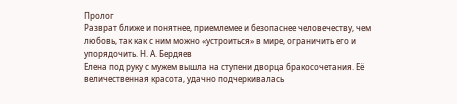Пролог
Разврат ближе и понятнее, приемлемее и безопаснее человечеству, чем любовь, так как с ним можно «устроиться» в мире, ограничить его и упорядочить. Н. А. Бердяев
Елена под руку с мужем вышла на ступени дворца бракосочетания. Её величественная красота, удачно подчеркивалась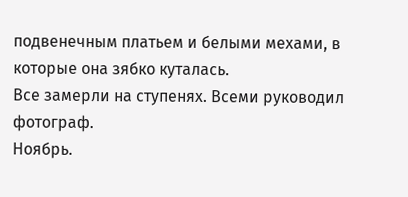подвенечным платьем и белыми мехами, в которые она зябко куталась.
Все замерли на ступенях. Всеми руководил фотограф.
Ноябрь.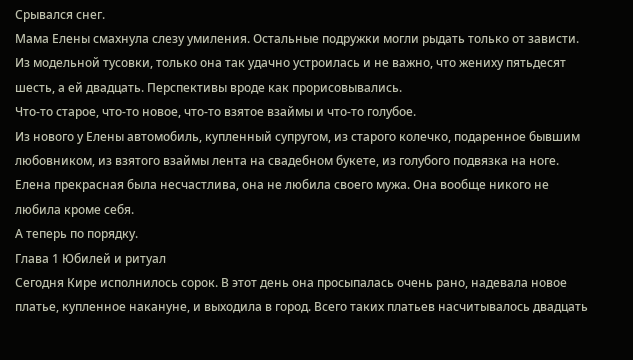Срывался снег.
Мама Елены смахнула слезу умиления. Остальные подружки могли рыдать только от зависти. Из модельной тусовки, только она так удачно устроилась и не важно, что жениху пятьдесят шесть, а ей двадцать. Перспективы вроде как прорисовывались.
Что-то старое, что-то новое, что-то взятое взаймы и что-то голубое.
Из нового у Елены автомобиль, купленный супругом, из старого колечко, подаренное бывшим любовником, из взятого взаймы лента на свадебном букете, из голубого подвязка на ноге.
Елена прекрасная была несчастлива, она не любила своего мужа. Она вообще никого не любила кроме себя.
А теперь по порядку.
Глава 1 Юбилей и ритуал
Сегодня Кире исполнилось сорок. В этот день она просыпалась очень рано, надевала новое платье, купленное накануне, и выходила в город. Всего таких платьев насчитывалось двадцать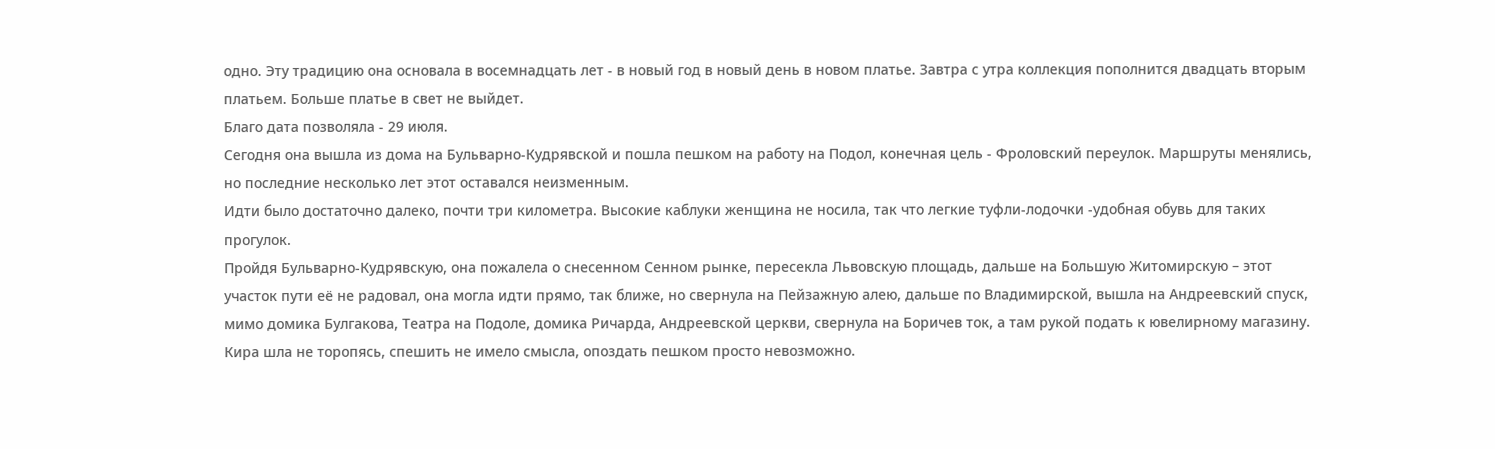одно. Эту традицию она основала в восемнадцать лет - в новый год в новый день в новом платье. Завтра с утра коллекция пополнится двадцать вторым платьем. Больше платье в свет не выйдет.
Благо дата позволяла - 29 июля.
Сегодня она вышла из дома на Бульварно-Кудрявской и пошла пешком на работу на Подол, конечная цель - Фроловский переулок. Маршруты менялись, но последние несколько лет этот оставался неизменным.
Идти было достаточно далеко, почти три километра. Высокие каблуки женщина не носила, так что легкие туфли-лодочки -удобная обувь для таких прогулок.
Пройдя Бульварно-Кудрявскую, она пожалела о снесенном Сенном рынке, пересекла Львовскую площадь, дальше на Большую Житомирскую – этот участок пути её не радовал, она могла идти прямо, так ближе, но свернула на Пейзажную алею, дальше по Владимирской, вышла на Андреевский спуск, мимо домика Булгакова, Театра на Подоле, домика Ричарда, Андреевской церкви, свернула на Боричев ток, а там рукой подать к ювелирному магазину.
Кира шла не торопясь, спешить не имело смысла, опоздать пешком просто невозможно.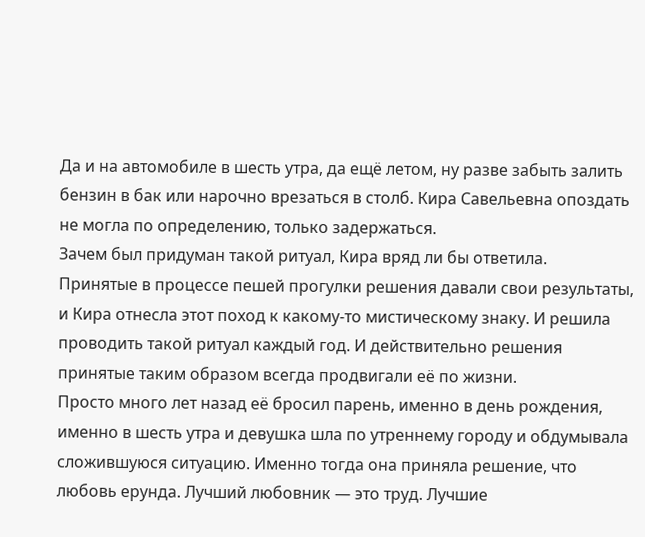Да и на автомобиле в шесть утра, да ещё летом, ну разве забыть залить бензин в бак или нарочно врезаться в столб. Кира Савельевна опоздать не могла по определению, только задержаться.
Зачем был придуман такой ритуал, Кира вряд ли бы ответила.
Принятые в процессе пешей прогулки решения давали свои результаты, и Кира отнесла этот поход к какому-то мистическому знаку. И решила проводить такой ритуал каждый год. И действительно решения принятые таким образом всегда продвигали её по жизни.
Просто много лет назад её бросил парень, именно в день рождения, именно в шесть утра и девушка шла по утреннему городу и обдумывала сложившуюся ситуацию. Именно тогда она приняла решение, что любовь ерунда. Лучший любовник — это труд. Лучшие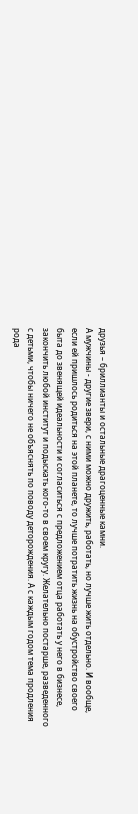друзья – бриллианты и остальные драгоценные камни.
А мужчины - другие звери, с ними можно дружить, работать, но лучше жить отдельно. И вообще, если ей пришлось родиться на этой планете, то лучше потратить жизнь на обустройство своего быта до звенящей идеальности и согласиться с предложением отца работать у него в бизнесе, закончить любой институт и подыскать кого-то в своем кругу. Желательно постарше, разведенного с детьми, чтобы ничего не объяснять по поводу деторождения. А с каждым годом тема продления рода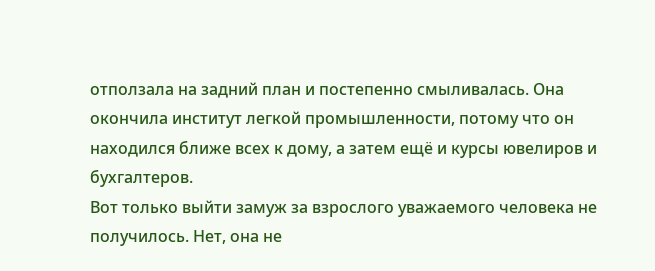отползала на задний план и постепенно смыливалась. Она окончила институт легкой промышленности, потому что он находился ближе всех к дому, а затем ещё и курсы ювелиров и бухгалтеров.
Вот только выйти замуж за взрослого уважаемого человека не получилось. Нет, она не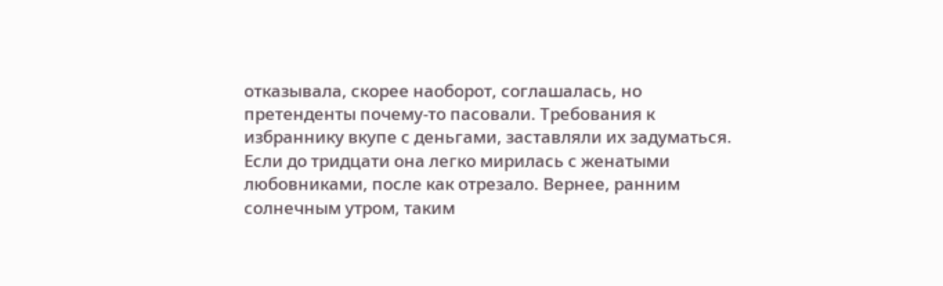отказывала, скорее наоборот, соглашалась, но претенденты почему-то пасовали. Требования к избраннику вкупе с деньгами, заставляли их задуматься.
Если до тридцати она легко мирилась с женатыми любовниками, после как отрезало. Вернее, ранним солнечным утром, таким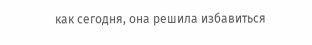как сегодня, она решила избавиться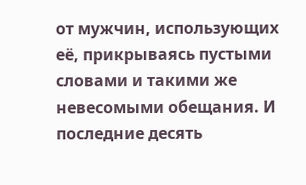от мужчин, использующих её, прикрываясь пустыми словами и такими же невесомыми обещания. И последние десять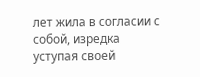лет жила в согласии с собой, изредка уступая своей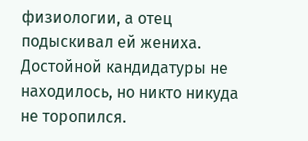физиологии, а отец подыскивал ей жениха. Достойной кандидатуры не находилось, но никто никуда не торопился.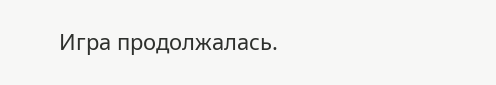Игра продолжалась.